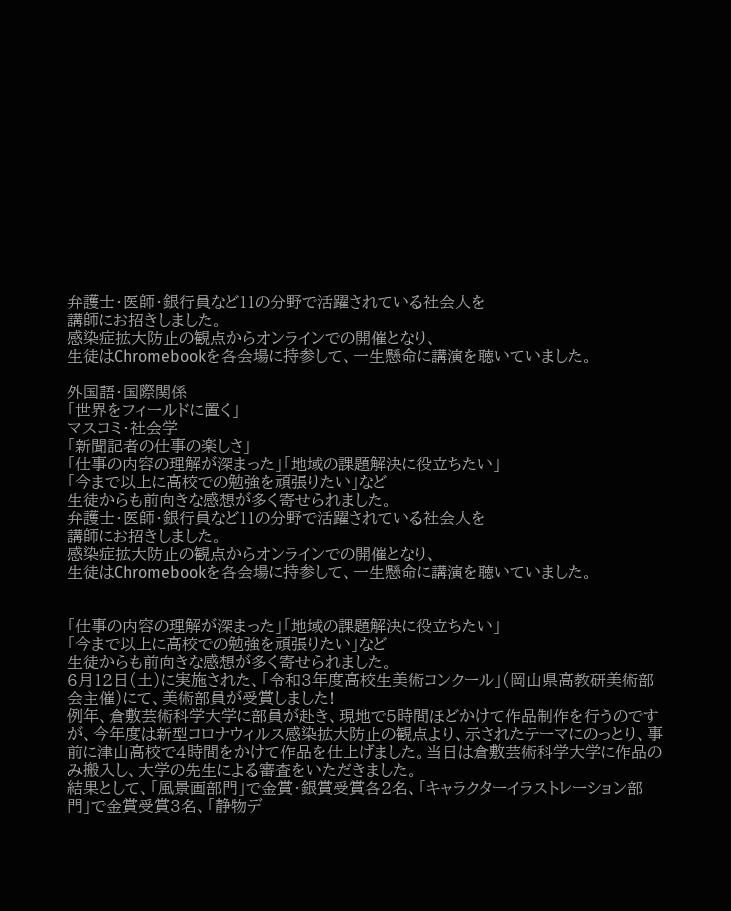弁護士・医師・銀行員など11の分野で活躍されている社会人を
講師にお招きしました。
感染症拡大防止の観点からオンラインでの開催となり、
生徒はChromebookを各会場に持参して、一生懸命に講演を聴いていました。

外国語・国際関係
「世界をフィールドに置く」
マスコミ・社会学
「新聞記者の仕事の楽しさ」
「仕事の内容の理解が深まった」「地域の課題解決に役立ちたい」
「今まで以上に高校での勉強を頑張りたい」など
生徒からも前向きな感想が多く寄せられました。
弁護士・医師・銀行員など11の分野で活躍されている社会人を
講師にお招きしました。
感染症拡大防止の観点からオンラインでの開催となり、
生徒はChromebookを各会場に持参して、一生懸命に講演を聴いていました。


「仕事の内容の理解が深まった」「地域の課題解決に役立ちたい」
「今まで以上に高校での勉強を頑張りたい」など
生徒からも前向きな感想が多く寄せられました。
6月12日(土)に実施された、「令和3年度高校生美術コンクール」(岡山県高教研美術部会主催)にて、美術部員が受賞しました!
例年、倉敷芸術科学大学に部員が赴き、現地で5時間ほどかけて作品制作を行うのですが、今年度は新型コロナウィルス感染拡大防止の観点より、示されたテーマにのっとり、事前に津山高校で4時間をかけて作品を仕上げました。当日は倉敷芸術科学大学に作品のみ搬入し、大学の先生による審査をいただきました。
結果として、「風景画部門」で金賞・銀賞受賞各2名、「キャラクターイラストレーション部門」で金賞受賞3名、「静物デ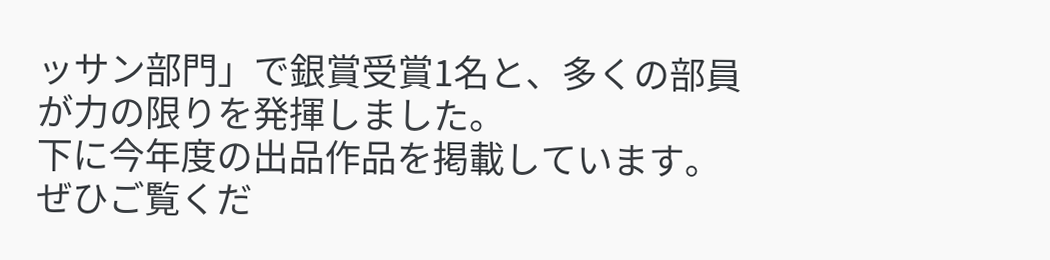ッサン部門」で銀賞受賞1名と、多くの部員が力の限りを発揮しました。
下に今年度の出品作品を掲載しています。ぜひご覧くだ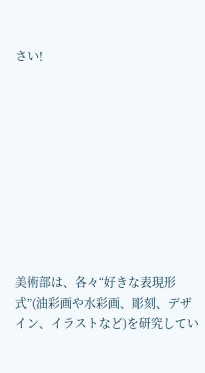さい!










美術部は、各々“好きな表現形式”(油彩画や水彩画、彫刻、デザイン、イラストなど)を研究してい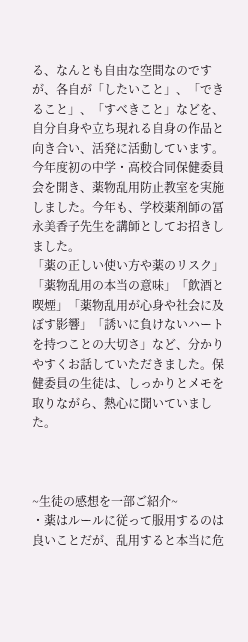る、なんとも自由な空間なのですが、各自が「したいこと」、「できること」、「すべきこと」などを、自分自身や立ち現れる自身の作品と向き合い、活発に活動しています。
今年度初の中学・高校合同保健委員会を開き、薬物乱用防止教室を実施しました。今年も、学校薬剤師の冨永美香子先生を講師としてお招きしました。
「薬の正しい使い方や薬のリスク」「薬物乱用の本当の意味」「飲酒と喫煙」「薬物乱用が心身や社会に及ぼす影響」「誘いに負けないハートを持つことの大切さ」など、分かりやすくお話していただきました。保健委員の生徒は、しっかりとメモを取りながら、熱心に聞いていました。



~生徒の感想を一部ご紹介~
・薬はルールに従って服用するのは良いことだが、乱用すると本当に危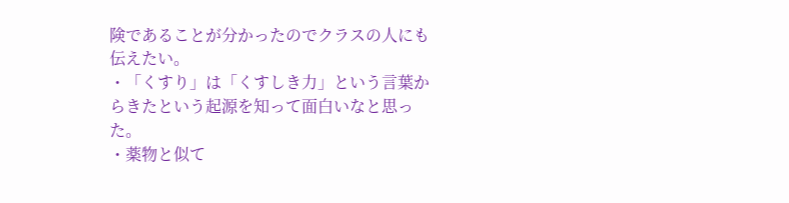険であることが分かったのでクラスの人にも伝えたい。
・「くすり」は「くすしき力」という言葉からきたという起源を知って面白いなと思った。
・薬物と似て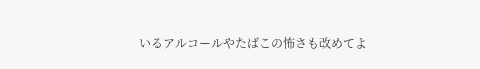いるアルコールやたばこの怖さも改めてよ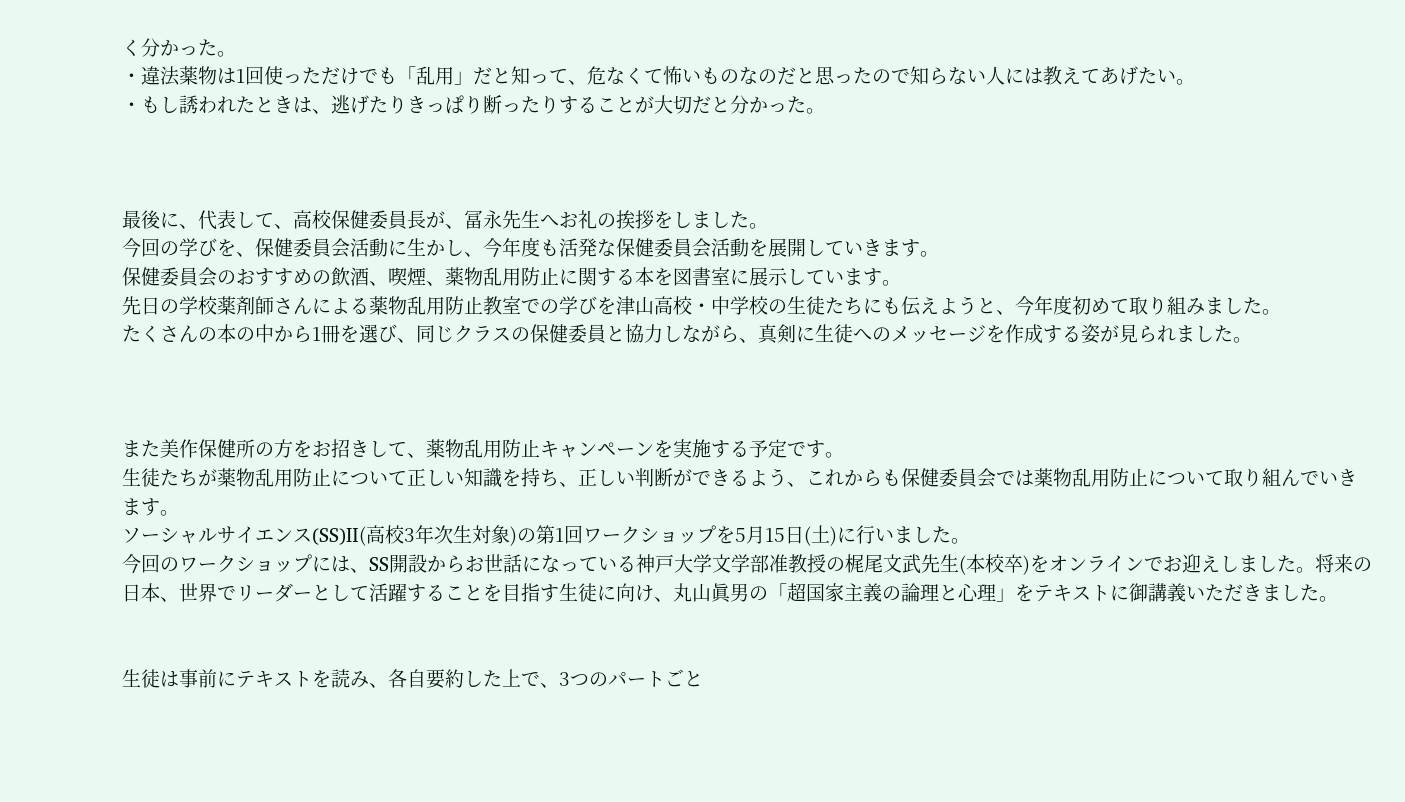く分かった。
・違法薬物は1回使っただけでも「乱用」だと知って、危なくて怖いものなのだと思ったので知らない人には教えてあげたい。
・もし誘われたときは、逃げたりきっぱり断ったりすることが大切だと分かった。



最後に、代表して、高校保健委員長が、冨永先生へお礼の挨拶をしました。
今回の学びを、保健委員会活動に生かし、今年度も活発な保健委員会活動を展開していきます。
保健委員会のおすすめの飲酒、喫煙、薬物乱用防止に関する本を図書室に展示しています。
先日の学校薬剤師さんによる薬物乱用防止教室での学びを津山高校・中学校の生徒たちにも伝えようと、今年度初めて取り組みました。
たくさんの本の中から1冊を選び、同じクラスの保健委員と協力しながら、真剣に生徒へのメッセージを作成する姿が見られました。



また美作保健所の方をお招きして、薬物乱用防止キャンペーンを実施する予定です。
生徒たちが薬物乱用防止について正しい知識を持ち、正しい判断ができるよう、これからも保健委員会では薬物乱用防止について取り組んでいきます。
ソーシャルサイエンス(SS)Ⅱ(高校3年次生対象)の第1回ワークショップを5月15日(土)に行いました。
今回のワークショップには、SS開設からお世話になっている神戸大学文学部准教授の梶尾文武先生(本校卒)をオンラインでお迎えしました。将来の日本、世界でリーダーとして活躍することを目指す生徒に向け、丸山眞男の「超国家主義の論理と心理」をテキストに御講義いただきました。


生徒は事前にテキストを読み、各自要約した上で、3つのパートごと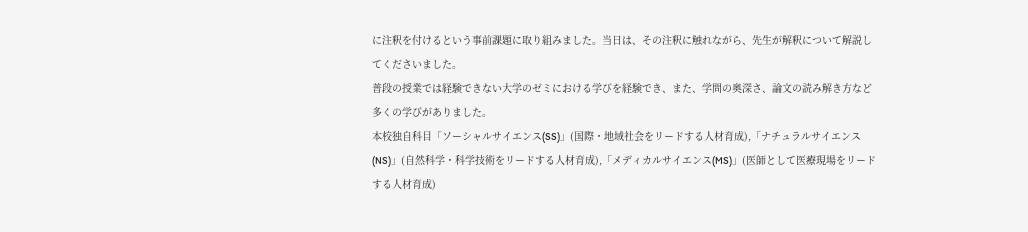に注釈を付けるという事前課題に取り組みました。当日は、その注釈に触れながら、先生が解釈について解説してくださいました。
普段の授業では経験できない大学のゼミにおける学びを経験でき、また、学問の奥深さ、論文の読み解き方など多くの学びがありました。
本校独自科目「ソーシャルサイエンス(SS)」(国際・地域社会をリードする人材育成),「ナチュラルサイエンス(NS)」(自然科学・科学技術をリードする人材育成),「メディカルサイエンス(MS)」(医師として医療現場をリードする人材育成)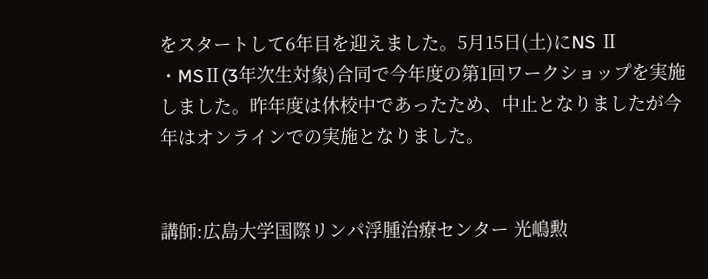をスタートして6年目を迎えました。5月15日(土)にNS Ⅱ ・MSⅡ(3年次生対象)合同で今年度の第1回ワークショップを実施しました。昨年度は休校中であったため、中止となりましたが今年はオンラインでの実施となりました。


講師:広島大学国際リンパ浮腫治療センター 光嶋勲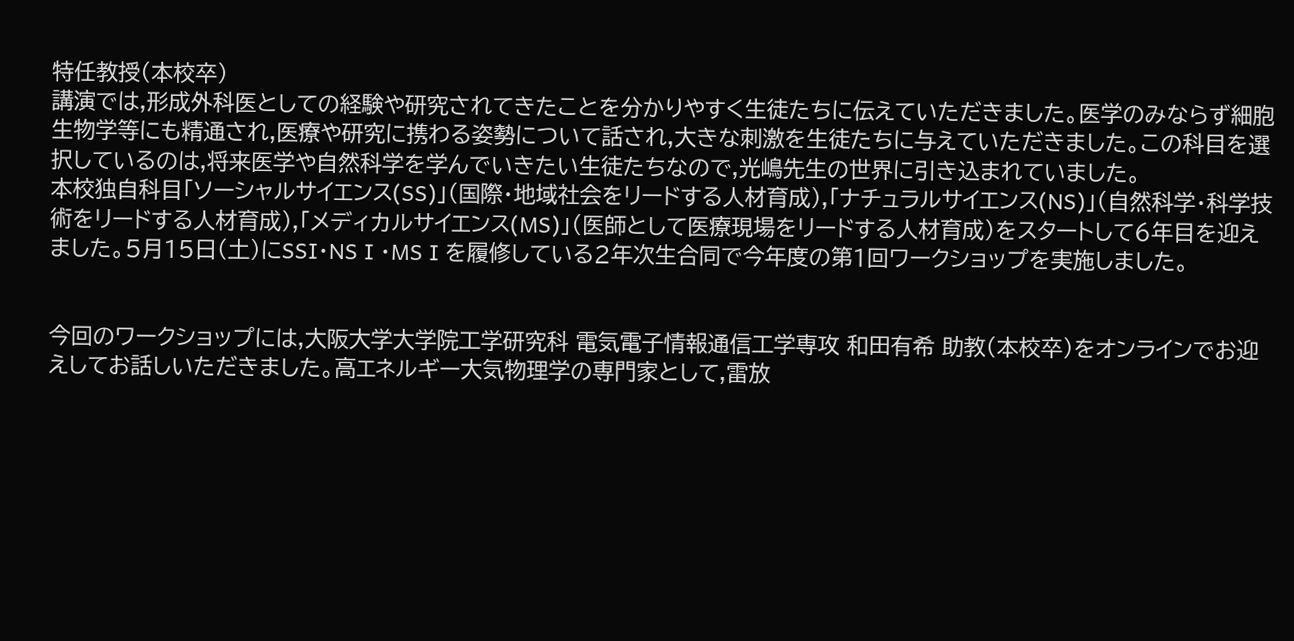特任教授(本校卒)
講演では,形成外科医としての経験や研究されてきたことを分かりやすく生徒たちに伝えていただきました。医学のみならず細胞生物学等にも精通され,医療や研究に携わる姿勢について話され,大きな刺激を生徒たちに与えていただきました。この科目を選択しているのは,将来医学や自然科学を学んでいきたい生徒たちなので,光嶋先生の世界に引き込まれていました。
本校独自科目「ソーシャルサイエンス(SS)」(国際・地域社会をリードする人材育成),「ナチュラルサイエンス(NS)」(自然科学・科学技術をリードする人材育成),「メディカルサイエンス(MS)」(医師として医療現場をリードする人材育成)をスタートして6年目を迎えました。5月15日(土)にSSⅠ・NS Ⅰ ・MS Ⅰ を履修している2年次生合同で今年度の第1回ワークショップを実施しました。


今回のワークショップには,大阪大学大学院工学研究科 電気電子情報通信工学専攻 和田有希 助教(本校卒)をオンラインでお迎えしてお話しいただきました。高エネルギー大気物理学の専門家として,雷放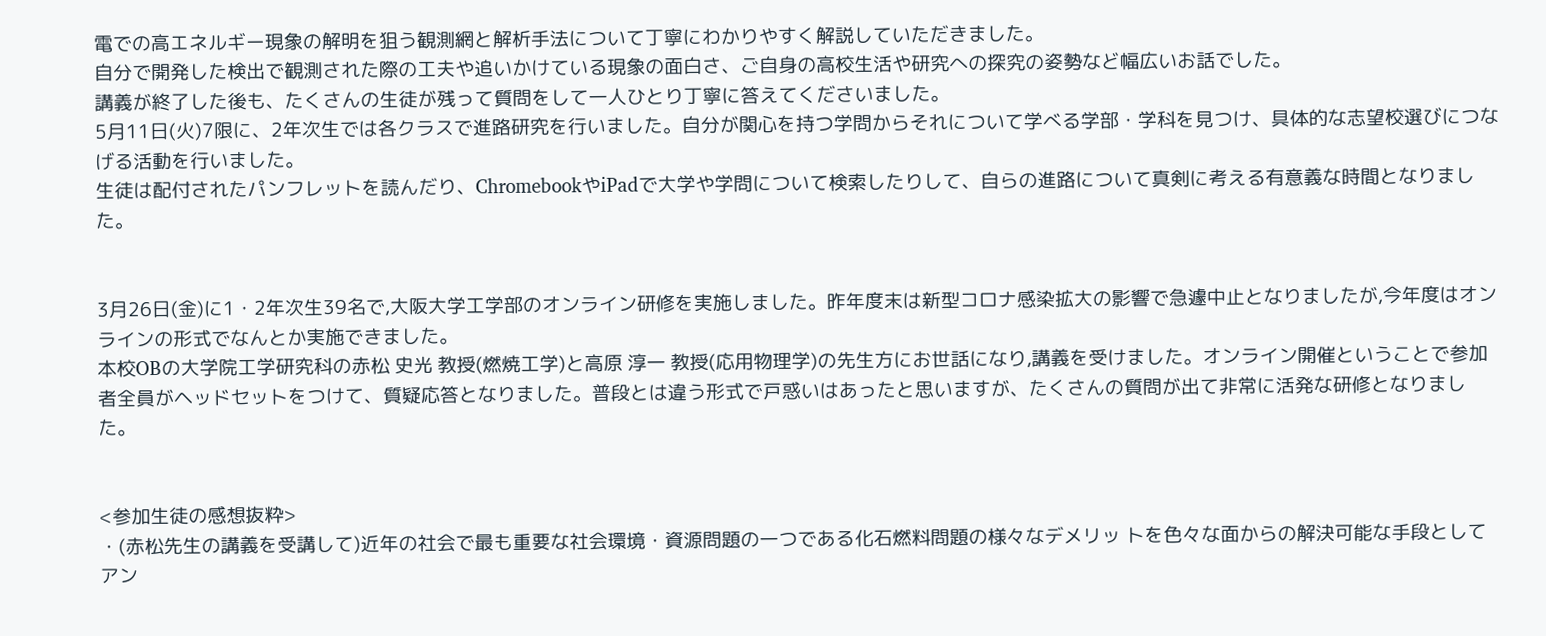電での高エネルギー現象の解明を狙う観測網と解析手法について丁寧にわかりやすく解説していただきました。
自分で開発した検出で観測された際の工夫や追いかけている現象の面白さ、ご自身の高校生活や研究への探究の姿勢など幅広いお話でした。
講義が終了した後も、たくさんの生徒が残って質問をして一人ひとり丁寧に答えてくださいました。
5月11日(火)7限に、2年次生では各クラスで進路研究を行いました。自分が関心を持つ学問からそれについて学べる学部・学科を見つけ、具体的な志望校選びにつなげる活動を行いました。
生徒は配付されたパンフレットを読んだり、ChromebookやiPadで大学や学問について検索したりして、自らの進路について真剣に考える有意義な時間となりました。


3月26日(金)に1・2年次生39名で,大阪大学工学部のオンライン研修を実施しました。昨年度末は新型コロナ感染拡大の影響で急遽中止となりましたが,今年度はオンラインの形式でなんとか実施できました。
本校OBの大学院工学研究科の赤松 史光 教授(燃焼工学)と高原 淳一 教授(応用物理学)の先生方にお世話になり,講義を受けました。オンライン開催ということで参加者全員がヘッドセットをつけて、質疑応答となりました。普段とは違う形式で戸惑いはあったと思いますが、たくさんの質問が出て非常に活発な研修となりました。


<参加生徒の感想抜粋>
・(赤松先生の講義を受講して)近年の社会で最も重要な社会環境・資源問題の一つである化石燃料問題の様々なデメリッ トを色々な面からの解決可能な手段としてアン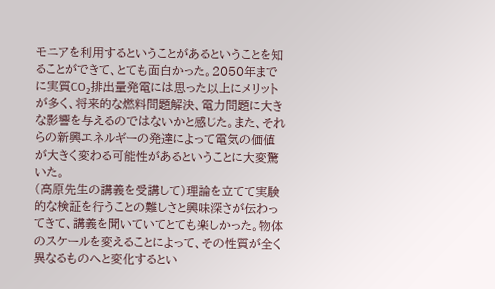モニアを利用するということがあるということを知ることができて、とても面白かった。2050年までに実質CO₂排出量発電には思った以上にメリットが多く、将来的な燃料問題解決、電力問題に大きな影響を与えるのではないかと感じた。また、それらの新興エネルギーの発達によって電気の価値が大きく変わる可能性があるということに大変驚いた。
(高原先生の講義を受講して)理論を立てて実験的な検証を行うことの難しさと興味深さが伝わってきて、講義を聞いていてとても楽しかった。物体のスケールを変えることによって、その性質が全く異なるものへと変化するとい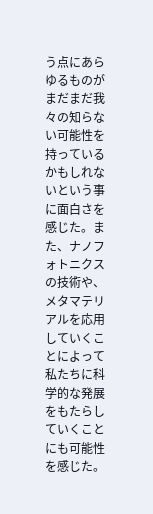う点にあらゆるものがまだまだ我々の知らない可能性を持っているかもしれないという事に面白さを感じた。また、ナノフォトニクスの技術や、メタマテリアルを応用していくことによって私たちに科学的な発展をもたらしていくことにも可能性を感じた。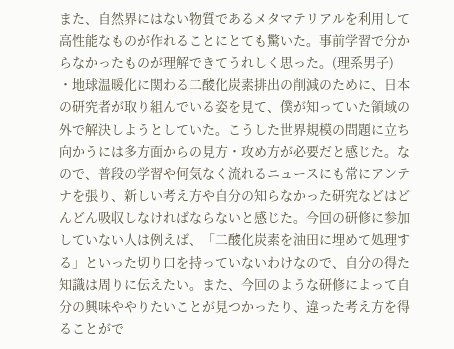また、自然界にはない物質であるメタマテリアルを利用して高性能なものが作れることにとても驚いた。事前学習で分からなかったものが理解できてうれしく思った。(理系男子)
・地球温暖化に関わる二酸化炭素排出の削減のために、日本の研究者が取り組んでいる姿を見て、僕が知っていた領域の外で解決しようとしていた。こうした世界規模の問題に立ち向かうには多方面からの見方・攻め方が必要だと感じた。なので、普段の学習や何気なく流れるニュースにも常にアンテナを張り、新しい考え方や自分の知らなかった研究などはどんどん吸収しなければならないと感じた。今回の研修に参加していない人は例えば、「二酸化炭素を油田に埋めて処理する」といった切り口を持っていないわけなので、自分の得た知識は周りに伝えたい。また、今回のような研修によって自分の興味ややりたいことが見つかったり、違った考え方を得ることがで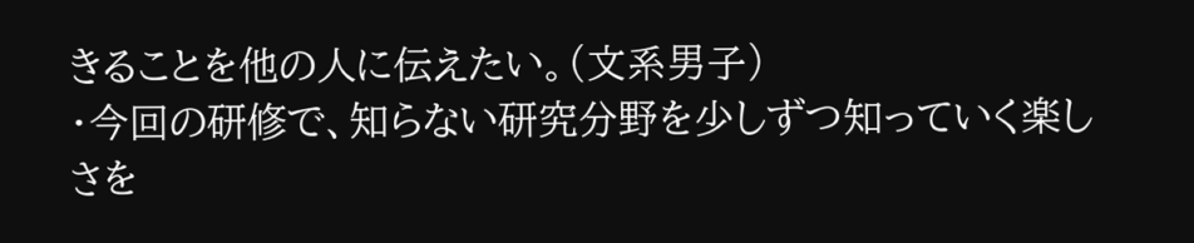きることを他の人に伝えたい。(文系男子)
・今回の研修で、知らない研究分野を少しずつ知っていく楽しさを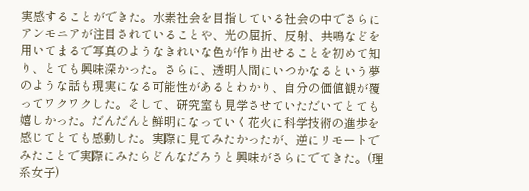実感することができた。水素社会を目指している社会の中でさらにアンモニアが注目されていることや、光の屈折、反射、共鳴などを用いてまるで写真のようなきれいな色が作り出せることを初めて知り、とても興味深かった。さらに、透明人間にいつかなるという夢のような話も現実になる可能性があるとわかり、自分の価値観が覆ってワクワクした。そして、研究室も見学させていただいてとても嬉しかった。だんだんと鮮明になっていく花火に科学技術の進歩を感じてとても感動した。実際に見てみたかったが、逆にリモートでみたことで実際にみたらどんなだろうと興味がさらにでてきた。(理系女子)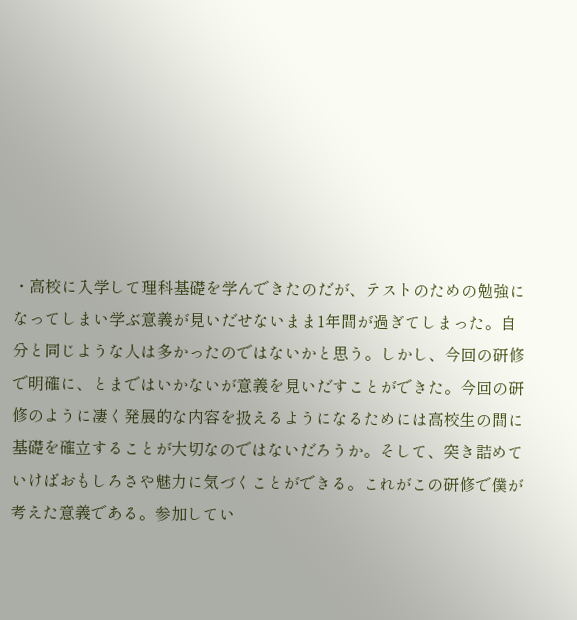・高校に入学して理科基礎を学んできたのだが、テストのための勉強になってしまい学ぶ意義が見いだせないまま1年間が過ぎてしまった。自分と同じような人は多かったのではないかと思う。しかし、今回の研修で明確に、とまではいかないが意義を見いだすことができた。今回の研修のように凄く発展的な内容を扱えるようになるためには高校生の間に基礎を確立することが大切なのではないだろうか。そして、突き詰めていけばおもしろさや魅力に気づくことができる。これがこの研修で僕が考えた意義である。参加してい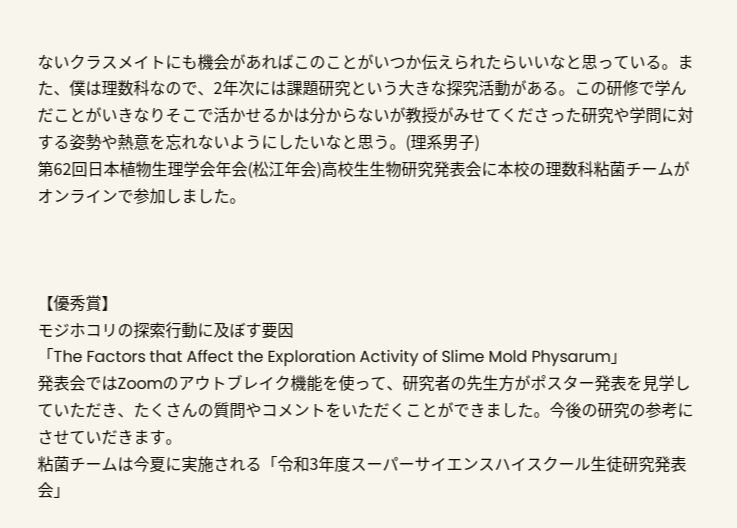ないクラスメイトにも機会があればこのことがいつか伝えられたらいいなと思っている。また、僕は理数科なので、2年次には課題研究という大きな探究活動がある。この研修で学んだことがいきなりそこで活かせるかは分からないが教授がみせてくださった研究や学問に対する姿勢や熱意を忘れないようにしたいなと思う。(理系男子)
第62回日本植物生理学会年会(松江年会)高校生生物研究発表会に本校の理数科粘菌チームがオンラインで参加しました。



【優秀賞】
モジホコリの探索行動に及ぼす要因
「The Factors that Affect the Exploration Activity of Slime Mold Physarum」
発表会ではZoomのアウトブレイク機能を使って、研究者の先生方がポスター発表を見学していただき、たくさんの質問やコメントをいただくことができました。今後の研究の参考にさせていだきます。
粘菌チームは今夏に実施される「令和3年度スーパーサイエンスハイスクール生徒研究発表会」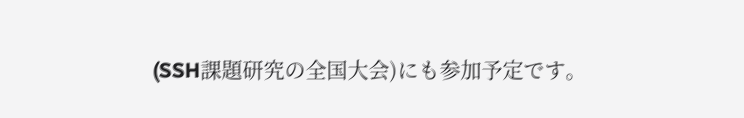(SSH課題研究の全国大会)にも参加予定です。